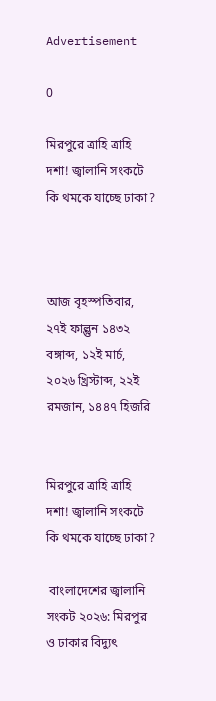Advertisement

0

মিরপুরে ত্রাহি ত্রাহি দশা! জ্বালানি সংকটে কি থমকে যাচ্ছে ঢাকা?



আজ বৃহস্পতিবার, ২৭ই ফাল্গুন ১৪৩২ বঙ্গাব্দ, ১২ই মার্চ, ২০২৬ খ্রিস্টাব্দ, ২২ই রমজান, ১৪৪৭ হিজরি


মিরপুরে ত্রাহি ত্রাহি দশা! জ্বালানি সংকটে কি থমকে যাচ্ছে ঢাকা?

 বাংলাদেশের জ্বালানি সংকট ২০২৬: মিরপুর ও ঢাকার বিদ্যুৎ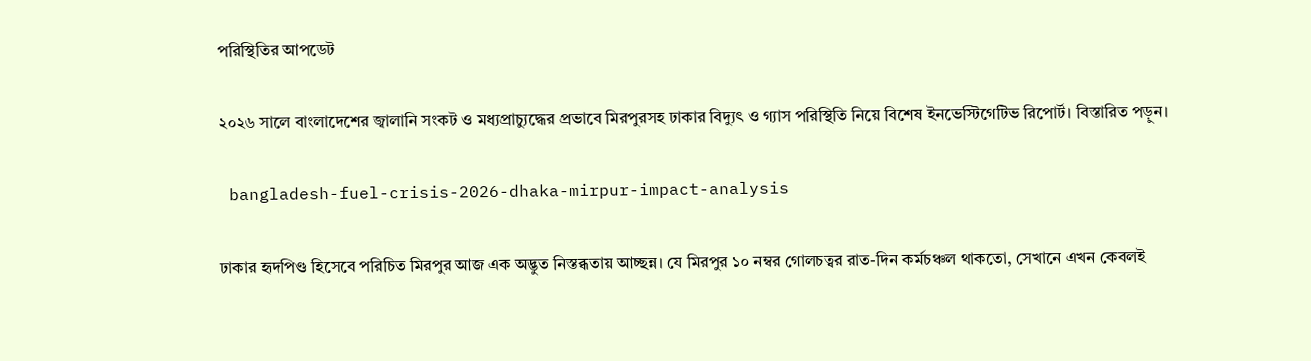পরিস্থিতির আপডেট

২০২৬ সালে বাংলাদেশের জ্বালানি সংকট ও মধ্যপ্রাচ্যুদ্ধের প্রভাবে মিরপুরসহ ঢাকার বিদ্যুৎ ও গ্যাস পরিস্থিতি নিয়ে বিশেষ ইনভেস্টিগেটিভ রিপোর্ট। বিস্তারিত পড়ুন।

 bangladesh-fuel-crisis-2026-dhaka-mirpur-impact-analysis

ঢাকার হৃদপিণ্ড হিসেবে পরিচিত মিরপুর আজ এক অদ্ভুত নিস্তব্ধতায় আচ্ছন্ন। যে মিরপুর ১০ নম্বর গোলচত্বর রাত-দিন কর্মচঞ্চল থাকতো, সেখানে এখন কেবলই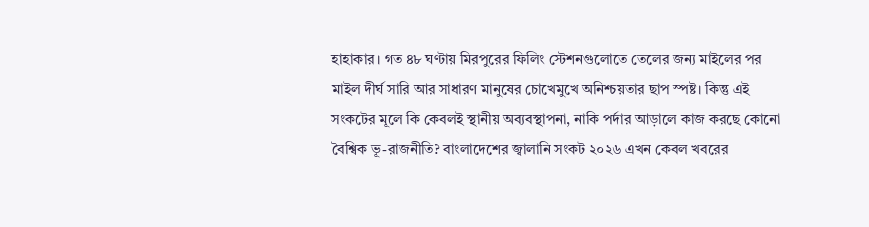হাহাকার। গত ৪৮ ঘণ্টায় মিরপুরের ফিলিং স্টেশনগুলোতে তেলের জন্য মাইলের পর মাইল দীর্ঘ সারি আর সাধারণ মানুষের চোখেমুখে অনিশ্চয়তার ছাপ স্পষ্ট। কিন্তু এই সংকটের মূলে কি কেবলই স্থানীয় অব্যবস্থাপনা, নাকি পর্দার আড়ালে কাজ করছে কোনো বৈশ্বিক ভূ-রাজনীতি? বাংলাদেশের জ্বালানি সংকট ২০২৬ এখন কেবল খবরের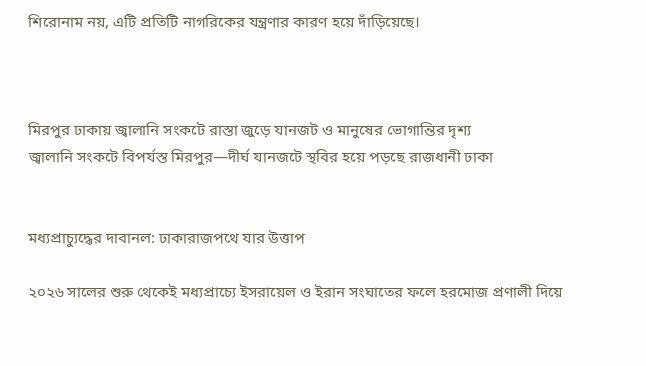শিরোনাম নয়, এটি প্রতিটি নাগরিকের যন্ত্রণার কারণ হয়ে দাঁড়িয়েছে।



মিরপুর ঢাকায় জ্বালানি সংকটে রাস্তা জুড়ে যানজট ও মানুষের ভোগান্তির দৃশ্য
জ্বালানি সংকটে বিপর্যস্ত মিরপুর—দীর্ঘ যানজটে স্থবির হয়ে পড়ছে রাজধানী ঢাকা


মধ্যপ্রাচ্যুদ্ধের দাবানল: ঢাকারাজপথে যার উত্তাপ

২০২৬ সালের শুরু থেকেই মধ্যপ্রাচ্যে ইসরায়েল ও ইরান সংঘাতের ফলে হরমোজ প্রণালী দিয়ে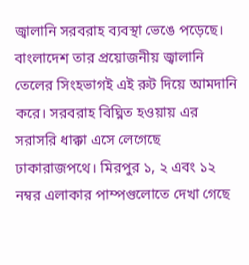জ্বালানি সরবরাহ ব্যবস্থা ভেঙে পড়েছে। বাংলাদেশ তার প্রয়োজনীয় জ্বালানি তেলের সিংহভাগই এই রুট দিয়ে আমদানি করে। সরবরাহ বিঘ্নিত হওয়ায় এর সরাসরি ধাক্কা এসে লেগেছে ঢাকারাজপথে। মিরপুর ১, ২ এবং ১২ নম্বর এলাকার পাম্পগুলোতে দেখা গেছে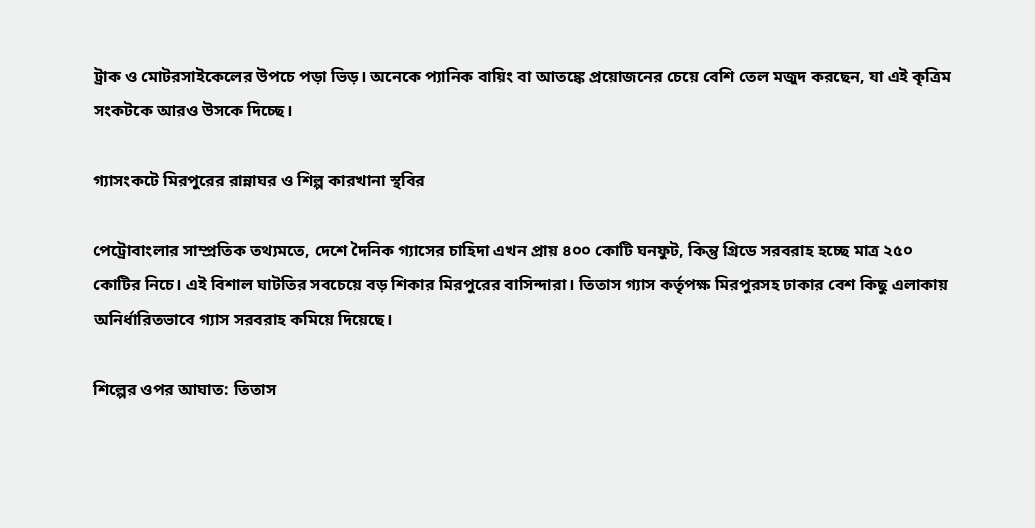ট্রাক ও মোটরসাইকেলের উপচে পড়া ভিড়। অনেকে প্যানিক বায়িং বা আতঙ্কে প্রয়োজনের চেয়ে বেশি তেল মজুদ করছেন, যা এই কৃত্রিম সংকটকে আরও উসকে দিচ্ছে।

গ্যাসংকটে মিরপুরের রান্নাঘর ও শিল্প কারখানা স্থবির

পেট্রোবাংলার সাম্প্রতিক তথ্যমতে, দেশে দৈনিক গ্যাসের চাহিদা এখন প্রায় ৪০০ কোটি ঘনফুট, কিন্তু গ্রিডে সরবরাহ হচ্ছে মাত্র ২৫০ কোটির নিচে। এই বিশাল ঘাটতির সবচেয়ে বড় শিকার মিরপুরের বাসিন্দারা। তিতাস গ্যাস কর্তৃপক্ষ মিরপুরসহ ঢাকার বেশ কিছু এলাকায় অনির্ধারিতভাবে গ্যাস সরবরাহ কমিয়ে দিয়েছে।

শিল্পের ওপর আঘাত: তিতাস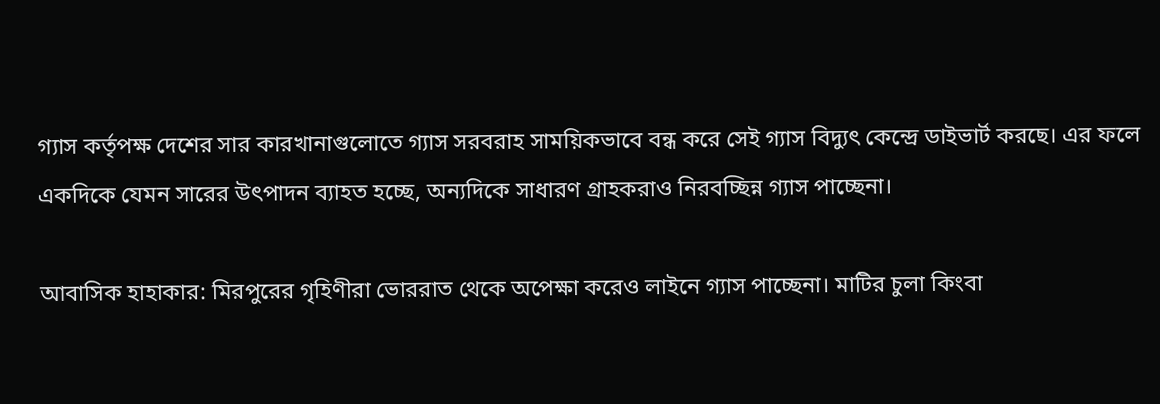গ্যাস কর্তৃপক্ষ দেশের সার কারখানাগুলোতে গ্যাস সরবরাহ সাময়িকভাবে বন্ধ করে সেই গ্যাস বিদ্যুৎ কেন্দ্রে ডাইভার্ট করছে। এর ফলে একদিকে যেমন সারের উৎপাদন ব্যাহত হচ্ছে, অন্যদিকে সাধারণ গ্রাহকরাও নিরবচ্ছিন্ন গ্যাস পাচ্ছেনা।

আবাসিক হাহাকার: মিরপুরের গৃহিণীরা ভোররাত থেকে অপেক্ষা করেও লাইনে গ্যাস পাচ্ছেনা। মাটির চুলা কিংবা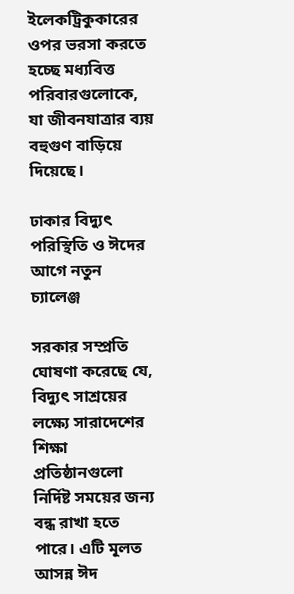ইলেকট্রিকুকারের ওপর ভরসা করতে হচ্ছে মধ্যবিত্ত পরিবারগুলোকে, যা জীবনযাত্রার ব্যয় বহুগুণ বাড়িয়ে দিয়েছে।

ঢাকার বিদ্যুৎ পরিস্থিতি ও ঈদের আগে নতুন চ্যালেঞ্জ

সরকার সম্প্রতি ঘোষণা করেছে যে, বিদ্যুৎ সাশ্রয়ের লক্ষ্যে সারাদেশের শিক্ষা প্রতিষ্ঠানগুলো নির্দিষ্ট সময়ের জন্য বন্ধ রাখা হতে পারে। এটি মূলত আসন্ন ঈদ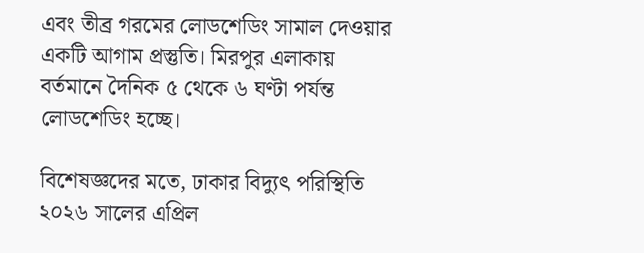এবং তীব্র গরমের লোডশেডিং সামাল দেওয়ার একটি আগাম প্রস্তুতি। মিরপুর এলাকায় বর্তমানে দৈনিক ৫ থেকে ৬ ঘণ্টা পর্যন্ত লোডশেডিং হচ্ছে।

বিশেষজ্ঞদের মতে, ঢাকার বিদ্যুৎ পরিস্থিতি ২০২৬ সালের এপ্রিল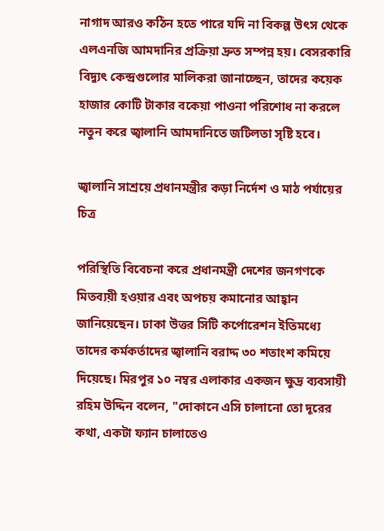নাগাদ আরও কঠিন হতে পারে যদি না বিকল্প উৎস থেকে এলএনজি আমদানির প্রক্রিয়া দ্রুত সম্পন্ন হয়। বেসরকারি বিদ্যুৎ কেন্দ্রগুলোর মালিকরা জানাচ্ছেন, তাদের কয়েক হাজার কোটি টাকার বকেয়া পাওনা পরিশোধ না করলে নতুন করে জ্বালানি আমদানিতে জটিলতা সৃষ্টি হবে।

জ্বালানি সাশ্রয়ে প্রধানমন্ত্রীর কড়া নির্দেশ ও মাঠ পর্যায়ের চিত্র

পরিস্থিতি বিবেচনা করে প্রধানমন্ত্রী দেশের জনগণকে মিতব্যয়ী হওয়ার এবং অপচয় কমানোর আহ্বান জানিয়েছেন। ঢাকা উত্তর সিটি কর্পোরেশন ইতিমধ্যে তাদের কর্মকর্তাদের জ্বালানি বরাদ্দ ৩০ শতাংশ কমিয়ে দিয়েছে। মিরপুর ১০ নম্বর এলাকার একজন ক্ষুদ্র ব্যবসায়ী রহিম উদ্দিন বলেন, "দোকানে এসি চালানো তো দূরের কথা, একটা ফ্যান চালাতেও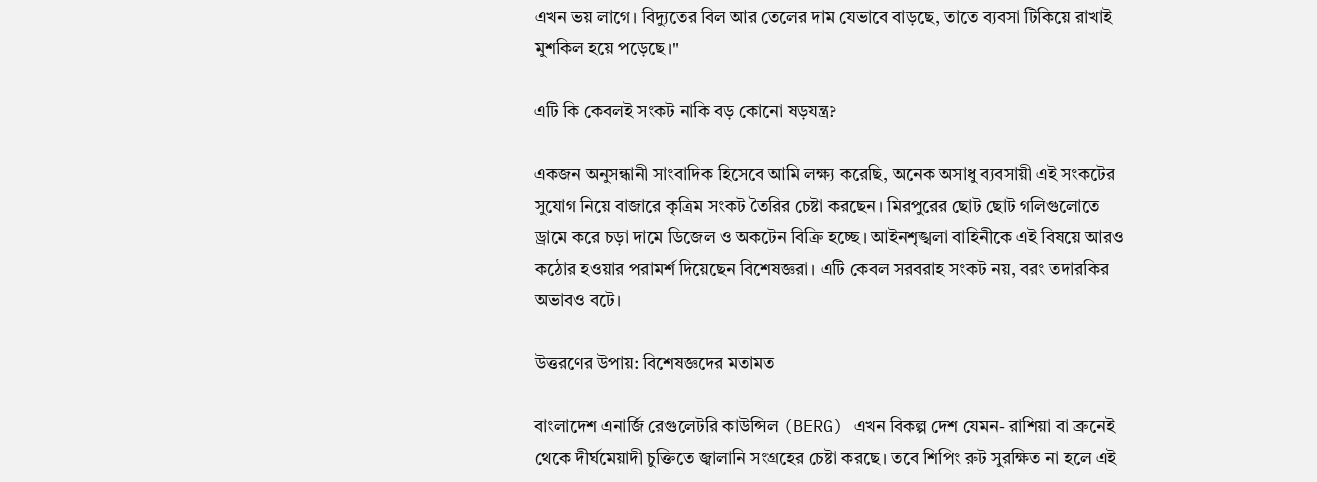এখন ভয় লাগে। বিদ্যুতের বিল আর তেলের দাম যেভাবে বাড়ছে, তাতে ব্যবসা টিকিয়ে রাখাই মুশকিল হয়ে পড়েছে।"

এটি কি কেবলই সংকট নাকি বড় কোনো ষড়যন্ত্র?

একজন অনুসন্ধানী সাংবাদিক হিসেবে আমি লক্ষ্য করেছি, অনেক অসাধু ব্যবসায়ী এই সংকটের সুযোগ নিয়ে বাজারে কৃত্রিম সংকট তৈরির চেষ্টা করছেন। মিরপুরের ছোট ছোট গলিগুলোতে ড্রামে করে চড়া দামে ডিজেল ও অকটেন বিক্রি হচ্ছে। আইনশৃঙ্খলা বাহিনীকে এই বিষয়ে আরও কঠোর হওয়ার পরামর্শ দিয়েছেন বিশেষজ্ঞরা। এটি কেবল সরবরাহ সংকট নয়, বরং তদারকির অভাবও বটে।

উত্তরণের উপায়: বিশেষজ্ঞদের মতামত

বাংলাদেশ এনার্জি রেগুলেটরি কাউন্সিল (BERG) এখন বিকল্প দেশ যেমন- রাশিয়া বা ব্রুনেই থেকে দীর্ঘমেয়াদী চুক্তিতে জ্বালানি সংগ্রহের চেষ্টা করছে। তবে শিপিং রুট সুরক্ষিত না হলে এই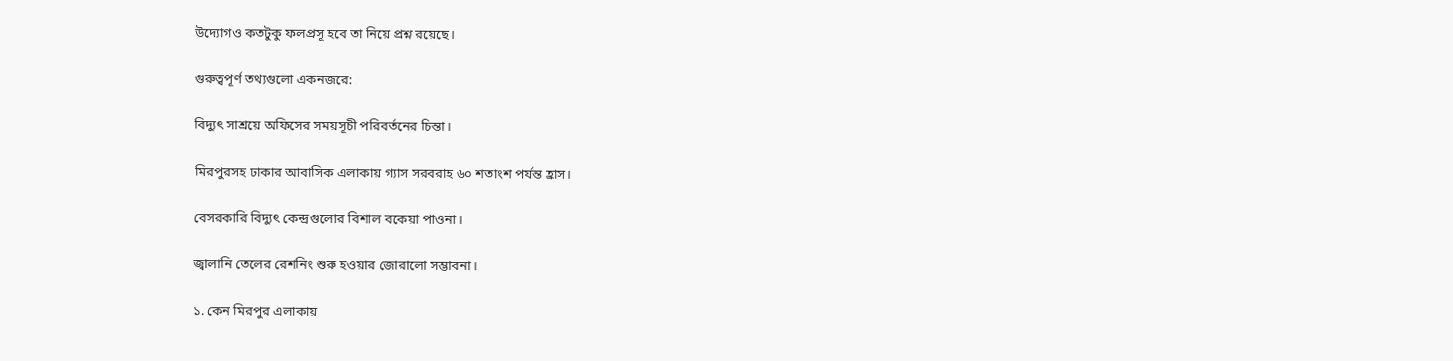উদ্যোগও কতটুকু ফলপ্রসূ হবে তা নিয়ে প্রশ্ন রয়েছে।

গুরুত্বপূর্ণ তথ্যগুলো একনজরে:

বিদ্যুৎ সাশ্রয়ে অফিসের সময়সূচী পরিবর্তনের চিন্তা।

মিরপুরসহ ঢাকার আবাসিক এলাকায় গ্যাস সরবরাহ ৬০ শতাংশ পর্যন্ত হ্রাস।

বেসরকারি বিদ্যুৎ কেন্দ্রগুলোর বিশাল বকেয়া পাওনা।

জ্বালানি তেলের রেশনিং শুরু হওয়ার জোরালো সম্ভাবনা।

১. কেন মিরপুর এলাকায়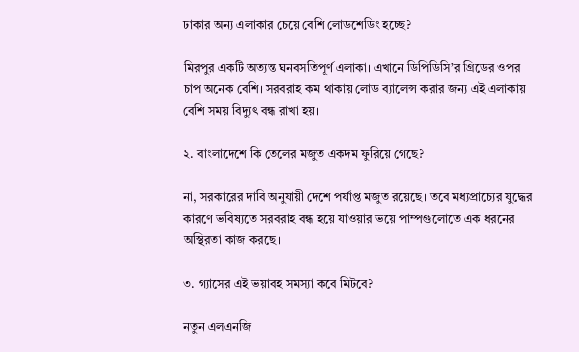ঢাকার অন্য এলাকার চেয়ে বেশি লোডশেডিং হচ্ছে?

মিরপুর একটি অত্যন্ত ঘনবসতিপূর্ণ এলাকা। এখানে ডিপিডিসি’র গ্রিডের ওপর চাপ অনেক বেশি। সরবরাহ কম থাকায় লোড ব্যালেন্স করার জন্য এই এলাকায় বেশি সময় বিদ্যুৎ বন্ধ রাখা হয়।

২. বাংলাদেশে কি তেলের মজুত একদম ফুরিয়ে গেছে?

না, সরকারের দাবি অনুযায়ী দেশে পর্যাপ্ত মজুত রয়েছে। তবে মধ্যপ্রাচ্যের যুদ্ধের কারণে ভবিষ্যতে সরবরাহ বন্ধ হয়ে যাওয়ার ভয়ে পাম্পগুলোতে এক ধরনের অস্থিরতা কাজ করছে।

৩. গ্যাসের এই ভয়াবহ সমস্যা কবে মিটবে?

নতুন এলএনজি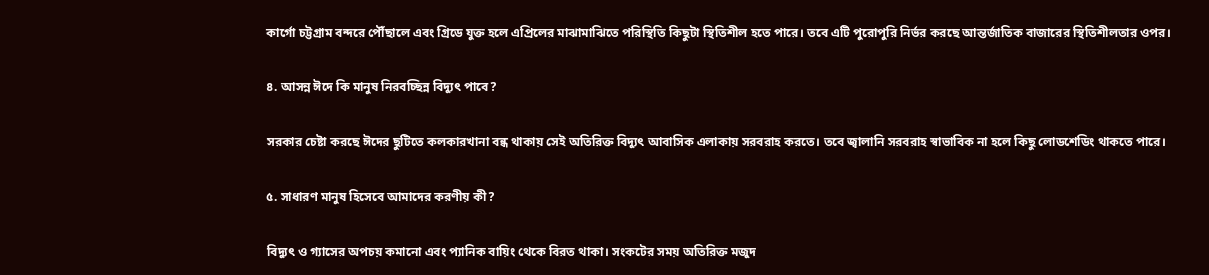কার্গো চট্টগ্রাম বন্দরে পৌঁছালে এবং গ্রিডে যুক্ত হলে এপ্রিলের মাঝামাঝিতে পরিস্থিতি কিছুটা স্থিতিশীল হতে পারে। তবে এটি পুরোপুরি নির্ভর করছে আন্তর্জাতিক বাজারের স্থিতিশীলতার ওপর।

৪. আসন্ন ঈদে কি মানুষ নিরবচ্ছিন্ন বিদ্যুৎ পাবে?

সরকার চেষ্টা করছে ঈদের ছুটিতে কলকারখানা বন্ধ থাকায় সেই অতিরিক্ত বিদ্যুৎ আবাসিক এলাকায় সরবরাহ করতে। তবে জ্বালানি সরবরাহ স্বাভাবিক না হলে কিছু লোডশেডিং থাকতে পারে।

৫. সাধারণ মানুষ হিসেবে আমাদের করণীয় কী?

বিদ্যুৎ ও গ্যাসের অপচয় কমানো এবং প্যানিক বায়িং থেকে বিরত থাকা। সংকটের সময় অতিরিক্ত মজুদ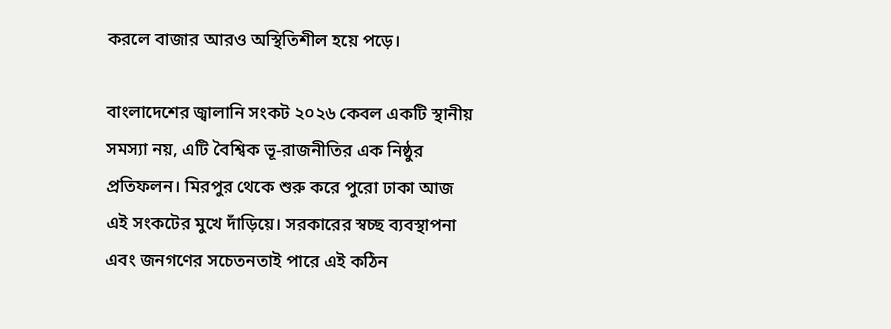করলে বাজার আরও অস্থিতিশীল হয়ে পড়ে।

বাংলাদেশের জ্বালানি সংকট ২০২৬ কেবল একটি স্থানীয় সমস্যা নয়, এটি বৈশ্বিক ভূ-রাজনীতির এক নিষ্ঠুর প্রতিফলন। মিরপুর থেকে শুরু করে পুরো ঢাকা আজ এই সংকটের মুখে দাঁড়িয়ে। সরকারের স্বচ্ছ ব্যবস্থাপনা এবং জনগণের সচেতনতাই পারে এই কঠিন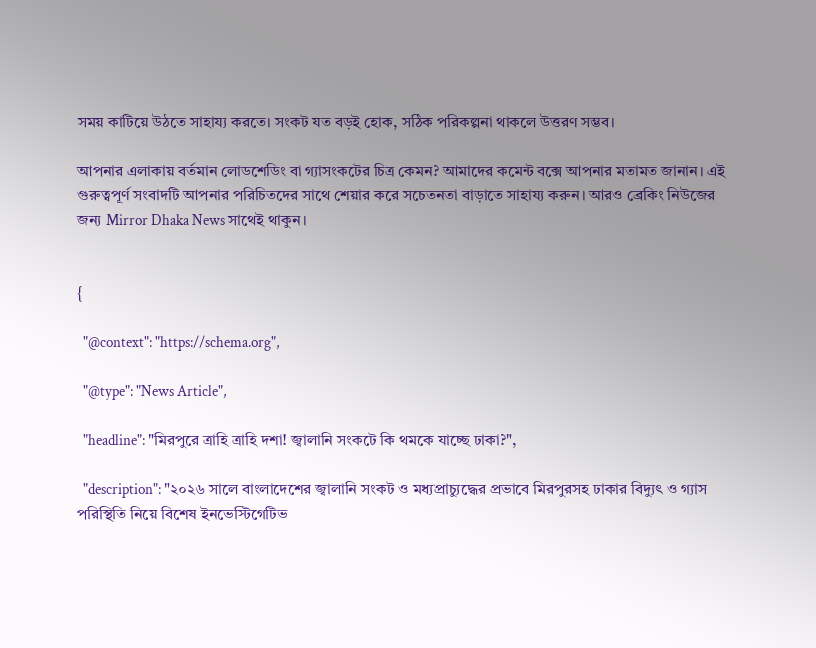সময় কাটিয়ে উঠতে সাহায্য করতে। সংকট যত বড়ই হোক, সঠিক পরিকল্পনা থাকলে উত্তরণ সম্ভব।

আপনার এলাকায় বর্তমান লোডশেডিং বা গ্যাসংকটের চিত্র কেমন? আমাদের কমেন্ট বক্সে আপনার মতামত জানান। এই গুরুত্বপূর্ণ সংবাদটি আপনার পরিচিতদের সাথে শেয়ার করে সচেতনতা বাড়াতে সাহায্য করুন। আরও ব্রেকিং নিউজের জন্য Mirror Dhaka News সাথেই থাকুন।


{

  "@context": "https://schema.org",

  "@type": "News Article",

  "headline": "মিরপুরে ত্রাহি ত্রাহি দশা! জ্বালানি সংকটে কি থমকে যাচ্ছে ঢাকা?",

  "description": "২০২৬ সালে বাংলাদেশের জ্বালানি সংকট ও মধ্যপ্রাচ্যুদ্ধের প্রভাবে মিরপুরসহ ঢাকার বিদ্যুৎ ও গ্যাস পরিস্থিতি নিয়ে বিশেষ ইনভেস্টিগেটিভ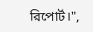রিপোর্ট।",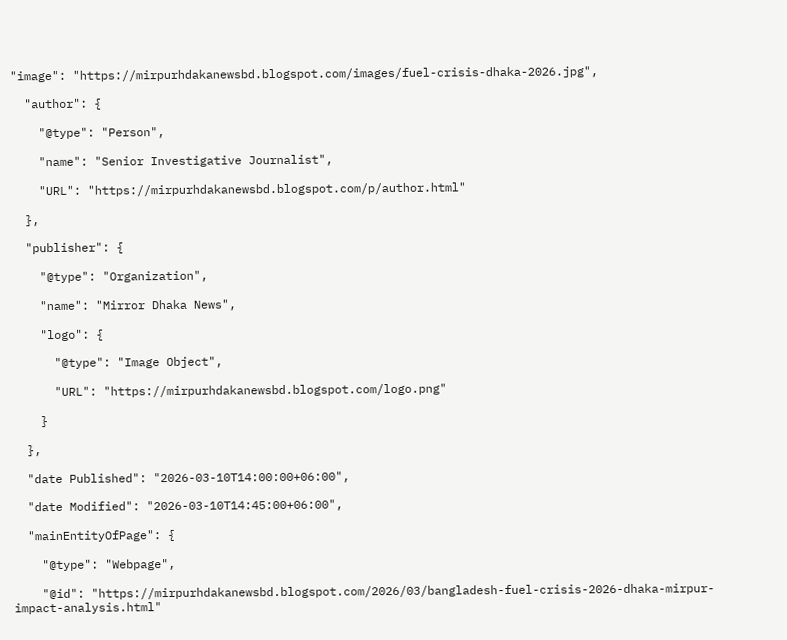"image": "https://mirpurhdakanewsbd.blogspot.com/images/fuel-crisis-dhaka-2026.jpg",

  "author": {

    "@type": "Person",

    "name": "Senior Investigative Journalist",

    "URL": "https://mirpurhdakanewsbd.blogspot.com/p/author.html"

  },

  "publisher": {

    "@type": "Organization",

    "name": "Mirror Dhaka News",

    "logo": {

      "@type": "Image Object",

      "URL": "https://mirpurhdakanewsbd.blogspot.com/logo.png"

    }

  },

  "date Published": "2026-03-10T14:00:00+06:00",

  "date Modified": "2026-03-10T14:45:00+06:00",

  "mainEntityOfPage": {

    "@type": "Webpage",

    "@id": "https://mirpurhdakanewsbd.blogspot.com/2026/03/bangladesh-fuel-crisis-2026-dhaka-mirpur-impact-analysis.html"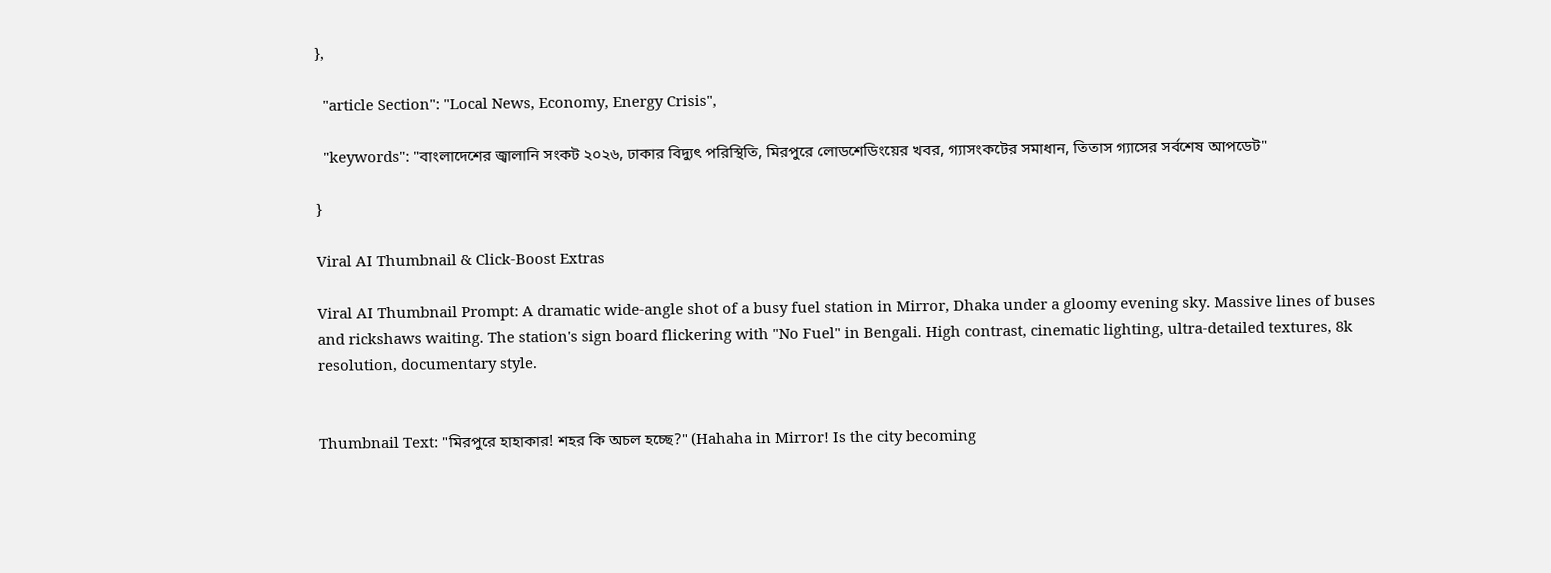},

  "article Section": "Local News, Economy, Energy Crisis",

  "keywords": "বাংলাদেশের জ্বালানি সংকট ২০২৬, ঢাকার বিদ্যুৎ পরিস্থিতি, মিরপুরে লোডশেডিংয়ের খবর, গ্যাসংকটের সমাধান, তিতাস গ্যাসের সর্বশেষ আপডেট"

}

Viral AI Thumbnail & Click-Boost Extras

Viral AI Thumbnail Prompt: A dramatic wide-angle shot of a busy fuel station in Mirror, Dhaka under a gloomy evening sky. Massive lines of buses and rickshaws waiting. The station's sign board flickering with "No Fuel" in Bengali. High contrast, cinematic lighting, ultra-detailed textures, 8k resolution, documentary style.


Thumbnail Text: "মিরপুরে হাহাকার! শহর কি অচল হচ্ছে?" (Hahaha in Mirror! Is the city becoming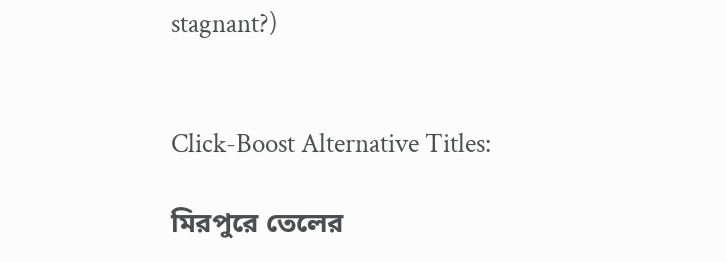stagnant?)


Click-Boost Alternative Titles:

মিরপুরে তেলের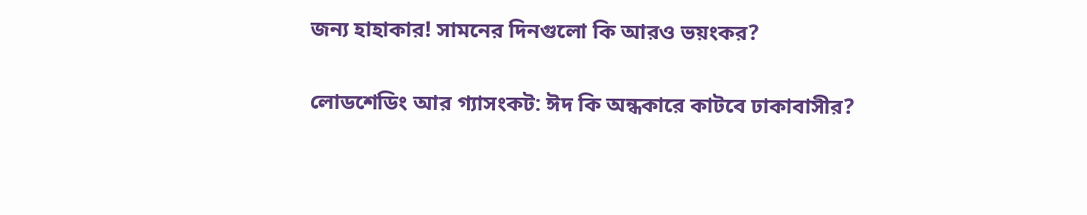জন্য হাহাকার! সামনের দিনগুলো কি আরও ভয়ংকর?

লোডশেডিং আর গ্যাসংকট: ঈদ কি অন্ধকারে কাটবে ঢাকাবাসীর?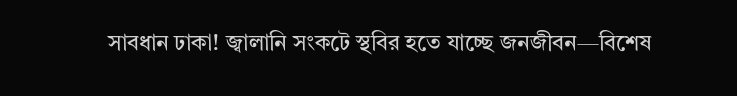সাবধান ঢাকা! জ্বালানি সংকটে স্থবির হতে যাচ্ছে জনজীবন—বিশেষ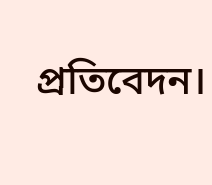প্রতিবেদন।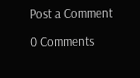Post a Comment

0 Comments